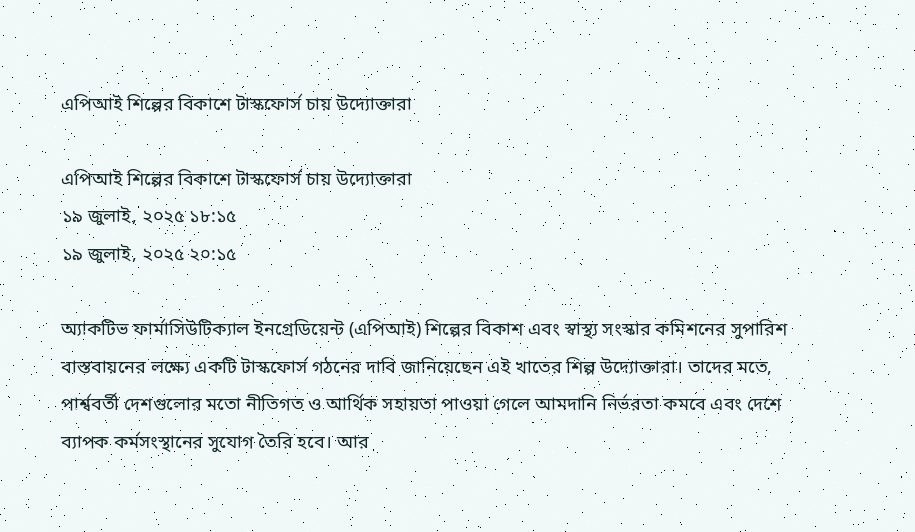এপিআই শিল্পের বিকাশে টাস্কফোর্স চায় উদ্যোক্তারা

এপিআই শিল্পের বিকাশে টাস্কফোর্স চায় উদ্যোক্তারা
১৯ জুলাই, ২০২৫ ১৮:১৫
১৯ জুলাই, ২০২৫ ২০:১৫

অ্যাকটিভ ফার্মাসিউটিক্যাল ইনগ্রেডিয়েন্ট (এপিআই) শিল্পের বিকাশ এবং স্বাস্থ্য সংস্কার কমিশনের সুপারিশ বাস্তবায়নের লক্ষ্যে একটি টাস্কফোর্স গঠনের দাবি জানিয়েছেন এই খাতের শিল্প উদ্যোক্তারা। তাদের মতে, পার্শ্ববর্তী দেশগুলোর মতো নীতিগত ও আর্থিক সহায়তা পাওয়া গেলে আমদানি নির্ভরতা কমবে এবং দেশে ব্যাপক কর্মসংস্থানের সুযোগ তৈরি হবে। আর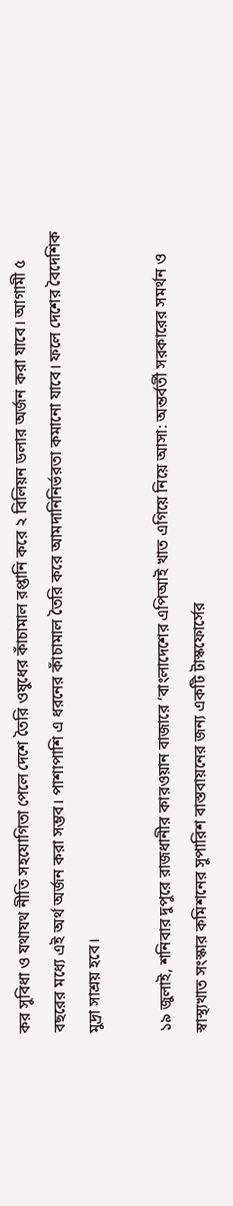কর সুবিধা ও যথাযথ নীতি সহযোগিতা পেলে দেশে তৈরি ওষুধের কাঁচামাল রপ্তানি করে ২ বিলিয়ন ডলার অর্জন করা যাবে। আগামী ৫ বছরের মধ্যে এই অর্থ অর্জন করা সম্ভব। পাশাপাশি এ ধরনের কাঁচামাল তৈরি করে আমদানিনির্ভরতা কমানো যাবে। ফলে দেশের বৈদেশিক মুদ্রা সাশ্রয় হবে।

১৯ জুলাই, শনিবার দুপুরে রাজধানীর কারওয়ান বাজারে ‘বাংলাদেশের এপিআই খাত এগিয়ে নিয়ে আসা: অন্তর্বর্তী সরকারের সমর্থন ও স্বাস্থ্যখাত সংস্কার কমিশনের সুপারিশ বাস্তবায়নের জন্য একটি টাস্কফোর্সের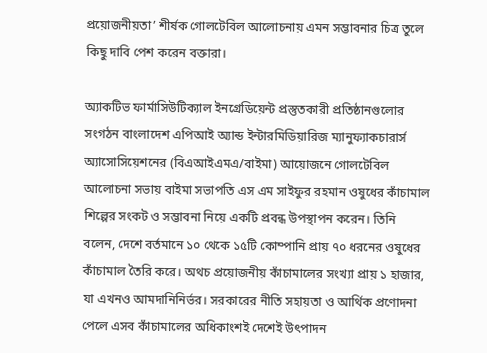প্রয়োজনীয়তা’ শীর্ষক গোলটেবিল আলোচনায় এমন সম্ভাবনার চিত্র তুলে কিছু দাবি পেশ করেন বক্তারা।

অ্যাকটিভ ফার্মাসিউটিক্যাল ইনগ্রেডিয়েন্ট প্রস্তুতকারী প্রতিষ্ঠানগুলোর সংগঠন বাংলাদেশ এপিআই অ্যান্ড ইন্টারমিডিয়ারিজ ম্যানুফ্যাকচারার্স অ্যাসোসিয়েশনের (বিএআইএমএ/বাইমা) আয়োজনে গোলটেবিল আলোচনা সভায় বাইমা সভাপতি এস এম সাইফুর রহমান ওষুধের কাঁচামাল শিল্পের সংকট ও সম্ভাবনা নিয়ে একটি প্রবন্ধ উপস্থাপন করেন। তিনি বলেন, দেশে বর্তমানে ১০ থেকে ১৫টি কোম্পানি প্রায় ৭০ ধরনের ওষুধের কাঁচামাল তৈরি করে। অথচ প্রয়োজনীয় কাঁচামালের সংখ্যা প্রায় ১ হাজার, যা এখনও আমদানিনির্ভর। সরকারের নীতি সহায়তা ও আর্থিক প্রণোদনা পেলে এসব কাঁচামালের অধিকাংশই দেশেই উৎপাদন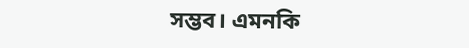সম্ভব। এমনকি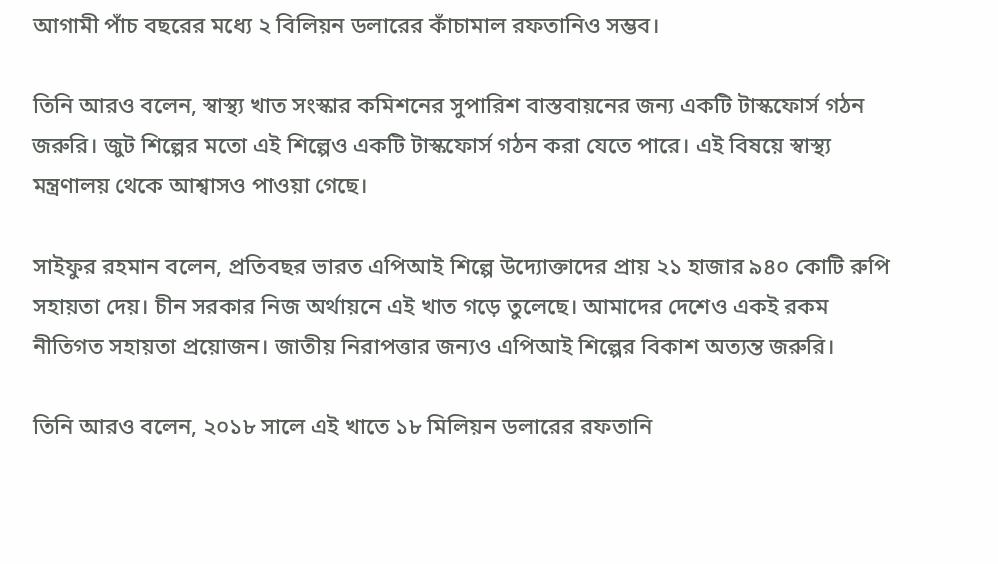আগামী পাঁচ বছরের মধ্যে ২ বিলিয়ন ডলারের কাঁচামাল রফতানিও সম্ভব।

তিনি আরও বলেন, স্বাস্থ্য খাত সংস্কার কমিশনের সুপারিশ বাস্তবায়নের জন্য একটি টাস্কফোর্স গঠন জরুরি। জুট শিল্পের মতো এই শিল্পেও একটি টাস্কফোর্স গঠন করা যেতে পারে। এই বিষয়ে স্বাস্থ্য মন্ত্রণালয় থেকে আশ্বাসও পাওয়া গেছে।

সাইফুর রহমান বলেন, প্রতিবছর ভারত এপিআই শিল্পে উদ্যোক্তাদের প্রায় ২১ হাজার ৯৪০ কোটি রুপি সহায়তা দেয়। চীন সরকার নিজ অর্থায়নে এই খাত গড়ে তুলেছে। আমাদের দেশেও একই রকম নীতিগত সহায়তা প্রয়োজন। জাতীয় নিরাপত্তার জন্যও এপিআই শিল্পের বিকাশ অত্যন্ত জরুরি।

তিনি আরও বলেন, ২০১৮ সালে এই খাতে ১৮ মিলিয়ন ডলারের রফতানি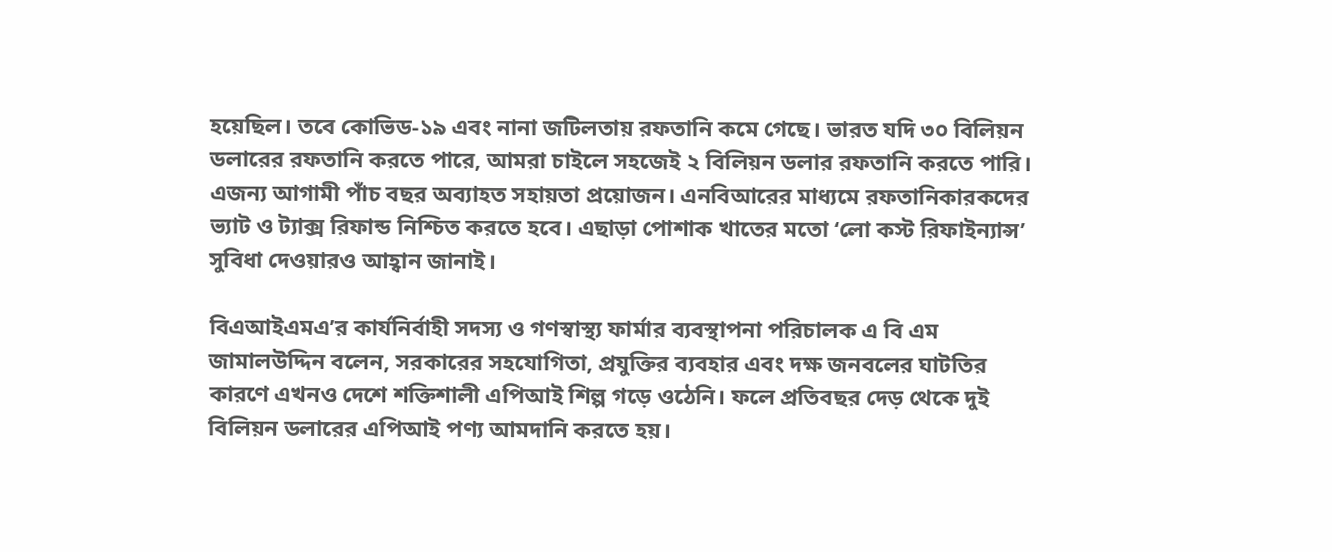হয়েছিল। তবে কোভিড-১৯ এবং নানা জটিলতায় রফতানি কমে গেছে। ভারত যদি ৩০ বিলিয়ন ডলারের রফতানি করতে পারে, আমরা চাইলে সহজেই ২ বিলিয়ন ডলার রফতানি করতে পারি। এজন্য আগামী পাঁচ বছর অব্যাহত সহায়তা প্রয়োজন। এনবিআরের মাধ্যমে রফতানিকারকদের ভ্যাট ও ট্যাক্স রিফান্ড নিশ্চিত করতে হবে। এছাড়া পোশাক খাতের মতো ‘লো কস্ট রিফাইন্যান্স’ সুবিধা দেওয়ারও আহ্বান জানাই।

বিএআইএমএ’র কার্যনির্বাহী সদস্য ও গণস্বাস্থ্য ফার্মার ব্যবস্থাপনা পরিচালক এ বি এম জামালউদ্দিন বলেন, সরকারের সহযোগিতা, প্রযুক্তির ব্যবহার এবং দক্ষ জনবলের ঘাটতির কারণে এখনও দেশে শক্তিশালী এপিআই শিল্প গড়ে ওঠেনি। ফলে প্রতিবছর দেড় থেকে দুই বিলিয়ন ডলারের এপিআই পণ্য আমদানি করতে হয়।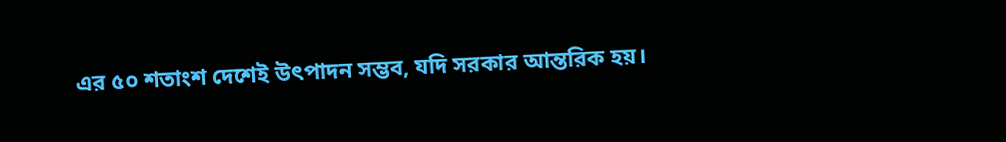এর ৫০ শতাংশ দেশেই উৎপাদন সম্ভব, যদি সরকার আন্তরিক হয়।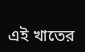এই খাতের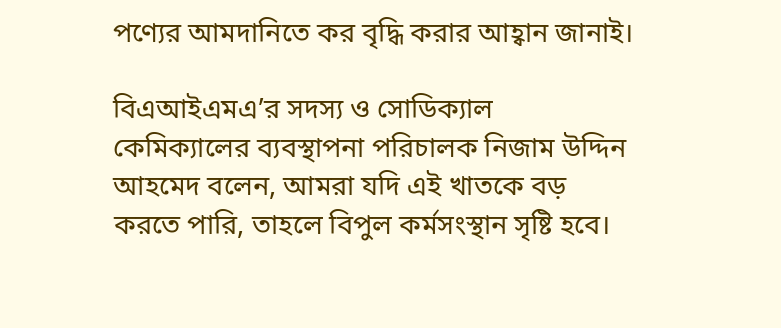পণ্যের আমদানিতে কর বৃদ্ধি করার আহ্বান জানাই।

বিএআইএমএ’র সদস্য ও সোডিক্যাল কেমিক্যালের ব্যবস্থাপনা পরিচালক নিজাম উদ্দিন আহমেদ বলেন, আমরা যদি এই খাতকে বড় করতে পারি, তাহলে বিপুল কর্মসংস্থান সৃষ্টি হবে।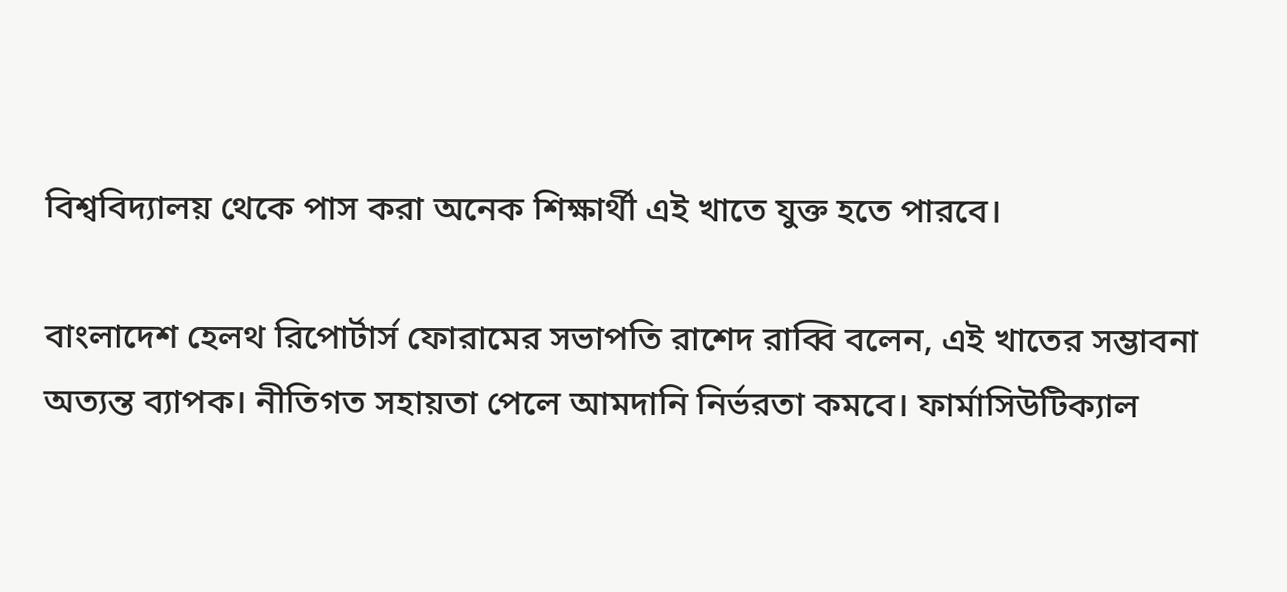বিশ্ববিদ্যালয় থেকে পাস করা অনেক শিক্ষার্থী এই খাতে যুক্ত হতে পারবে।

বাংলাদেশ হেলথ রিপোর্টার্স ফোরামের সভাপতি রাশেদ রাব্বি বলেন, এই খাতের সম্ভাবনা অত্যন্ত ব্যাপক। নীতিগত সহায়তা পেলে আমদানি নির্ভরতা কমবে। ফার্মাসিউটিক্যাল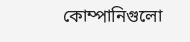কোম্পানিগুলো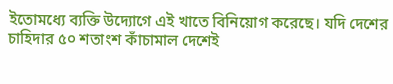ইতোমধ্যে ব্যক্তি উদ্যোগে এই খাতে বিনিয়োগ করেছে। যদি দেশের চাহিদার ৫০ শতাংশ কাঁচামাল দেশেই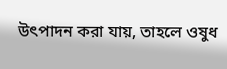উৎপাদন করা যায়, তাহলে ওষুধ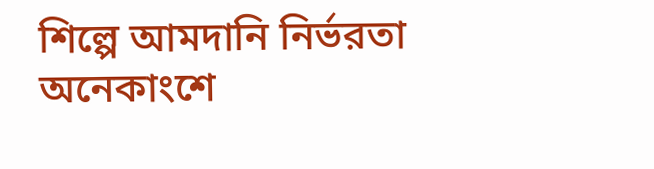শিল্পে আমদানি নির্ভরতা অনেকাংশে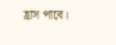হ্রাস পাবে।